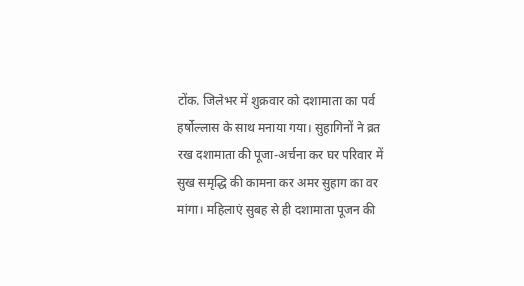टोंक. जिलेभर में शुक्रवार को दशामाता का पर्व हर्षोल्लास के साथ मनाया गया। सुहागिनों ने व्रत रख दशामाता की पूजा-अर्चना कर घर परिवार में सुख समृद्धि की कामना कर अमर सुहाग का वर मांगा। महिलाएं सुबह से ही दशामाता पूजन की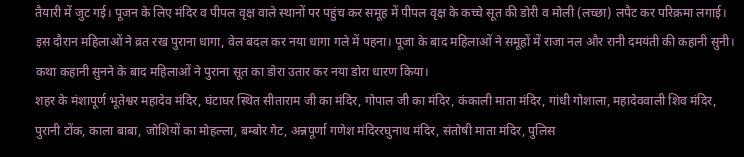तैयारी में जुट गई। पूजन के लिए मंदिर व पीपल वृक्ष वाले स्थानों पर पहुंच कर समूह में पीपल वृक्ष के कच्चे सूत की डोरी व मोली (लच्छा) लपैट कर परिक्रमा लगाई।
इस दौरान महिलाओं ने व्रत रख पुराना धागा, वेल बदल कर नया धागा गले में पहना। पूजा के बाद महिलाओं ने समूहों में राजा नल और रानी दमयंती की कहानी सुनी। कथा कहानी सुनने के बाद महिलाओं ने पुराना सूत का डोरा उतार कर नया डोरा धारण किया।
शहर के मंशापूर्ण भूतेश्वर महादेव मंदिर, घंटाघर स्थित सीताराम जी का मंदिर, गोपाल जी का मंदिर, कंकाली माता मंदिर, गांधी गोशाला, महादेववाली शिव मंदिर, पुरानी टोंक, काला बाबा, जोशियों का मोहल्ला, बम्बोर गेट, अन्नपूर्णा गणेश मंदिररघुनाथ मंदिर, संतोषी माता मंदिर, पुलिस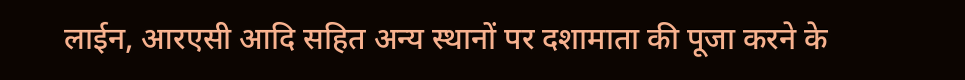लाईन, आरएसी आदि सहित अन्य स्थानों पर दशामाता की पूजा करने के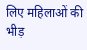लिए महिलाओं की भीड़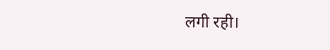लगी रही।